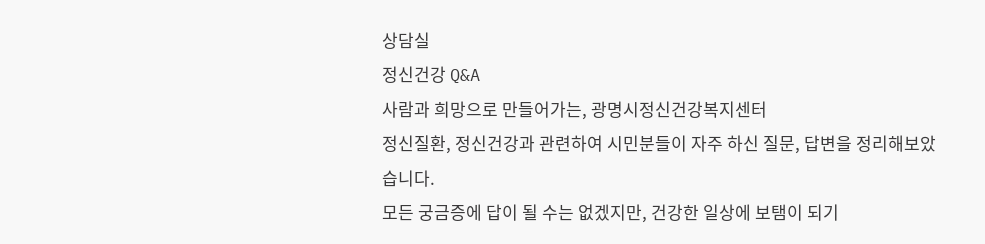상담실
정신건강 Q&A
사람과 희망으로 만들어가는, 광명시정신건강복지센터
정신질환, 정신건강과 관련하여 시민분들이 자주 하신 질문, 답변을 정리해보았습니다.
모든 궁금증에 답이 될 수는 없겠지만, 건강한 일상에 보탬이 되기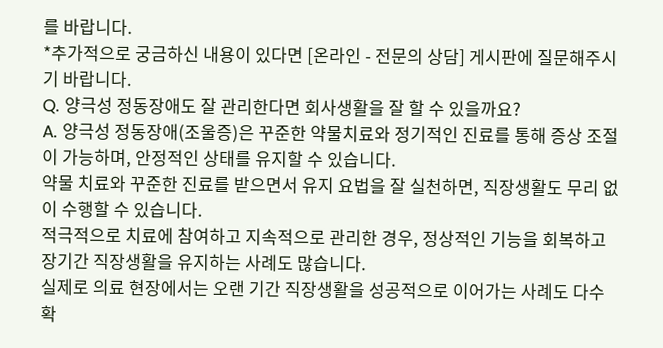를 바랍니다.
*추가적으로 궁금하신 내용이 있다면 [온라인 - 전문의 상담] 게시판에 질문해주시기 바랍니다.
Q. 양극성 정동장애도 잘 관리한다면 회사생활을 잘 할 수 있을까요?
A. 양극성 정동장애(조울증)은 꾸준한 약물치료와 정기적인 진료를 통해 증상 조절이 가능하며, 안정적인 상태를 유지할 수 있습니다.
약물 치료와 꾸준한 진료를 받으면서 유지 요법을 잘 실천하면, 직장생활도 무리 없이 수행할 수 있습니다.
적극적으로 치료에 참여하고 지속적으로 관리한 경우, 정상적인 기능을 회복하고 장기간 직장생활을 유지하는 사례도 많습니다.
실제로 의료 현장에서는 오랜 기간 직장생활을 성공적으로 이어가는 사례도 다수 확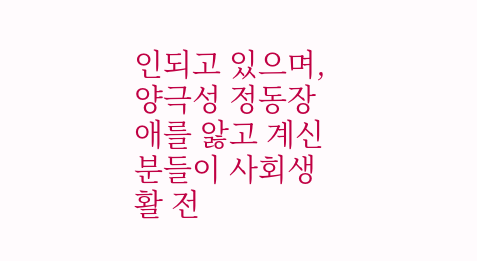인되고 있으며,
양극성 정동장애를 앓고 계신 분들이 사회생활 전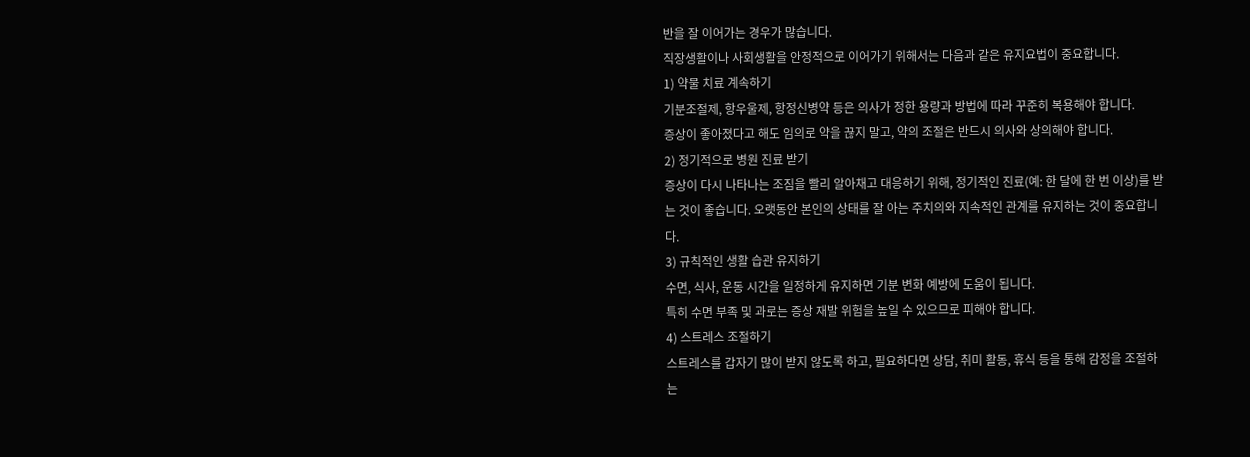반을 잘 이어가는 경우가 많습니다.
직장생활이나 사회생활을 안정적으로 이어가기 위해서는 다음과 같은 유지요법이 중요합니다.
1) 약물 치료 계속하기
기분조절제, 항우울제, 항정신병약 등은 의사가 정한 용량과 방법에 따라 꾸준히 복용해야 합니다.
증상이 좋아졌다고 해도 임의로 약을 끊지 말고, 약의 조절은 반드시 의사와 상의해야 합니다.
2) 정기적으로 병원 진료 받기
증상이 다시 나타나는 조짐을 빨리 알아채고 대응하기 위해, 정기적인 진료(예: 한 달에 한 번 이상)를 받는 것이 좋습니다. 오랫동안 본인의 상태를 잘 아는 주치의와 지속적인 관계를 유지하는 것이 중요합니다.
3) 규칙적인 생활 습관 유지하기
수면, 식사, 운동 시간을 일정하게 유지하면 기분 변화 예방에 도움이 됩니다.
특히 수면 부족 및 과로는 증상 재발 위험을 높일 수 있으므로 피해야 합니다.
4) 스트레스 조절하기
스트레스를 갑자기 많이 받지 않도록 하고, 필요하다면 상담, 취미 활동, 휴식 등을 통해 감정을 조절하는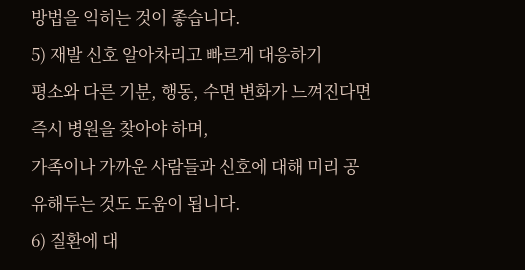방법을 익히는 것이 좋습니다.
5) 재발 신호 알아차리고 빠르게 대응하기
평소와 다른 기분, 행동, 수면 변화가 느껴진다면 즉시 병원을 찾아야 하며,
가족이나 가까운 사람들과 신호에 대해 미리 공유해두는 것도 도움이 됩니다.
6) 질환에 대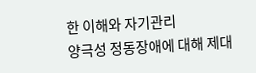한 이해와 자기관리
양극성 정동장애에 대해 제대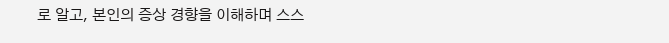로 알고, 본인의 증상 경향을 이해하며 스스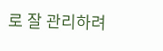로 잘 관리하려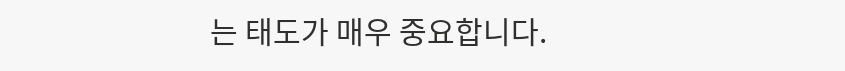는 태도가 매우 중요합니다.